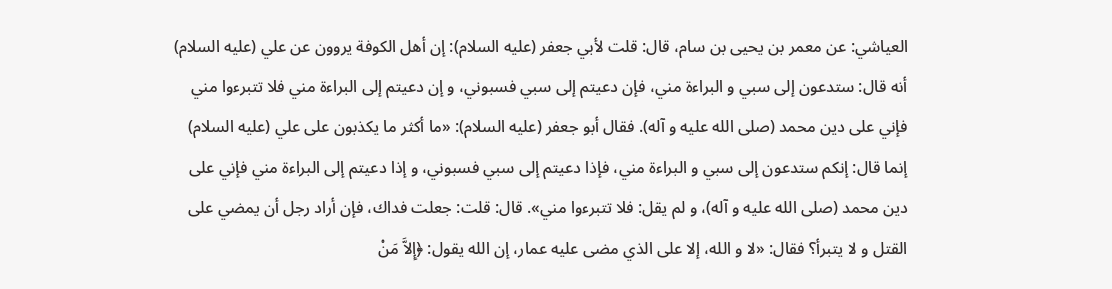العياشي: عن معمر بن يحيى بن سام، قال: قلت لأبي جعفر (عليه السلام): إن أهل الكوفة يروون عن علي (عليه السلام) أنه قال: ستدعون إلى سبي و البراءة مني، فإن دعيتم إلى سبي فسبوني، و إن دعيتم إلى البراءة مني فلا تتبرءوا مني فإني على دين محمد (صلى الله عليه و آله). فقال أبو جعفر (عليه السلام): «ما أكثر ما يكذبون على علي (عليه السلام) إنما قال: إنكم ستدعون إلى سبي و البراءة مني، فإذا دعيتم إلى سبي فسبوني، و إذا دعيتم إلى البراءة مني فإني على دين محمد (صلى الله عليه و آله)، و لم يقل: فلا تتبرءوا مني». قال: قلت: جعلت فداك، فإن أراد رجل أن يمضي على القتل و لا يتبرأ؟ فقال: «لا و الله، إلا على الذي مضى عليه عمار، إن الله يقول: ﴿إِلاَّ مَنْ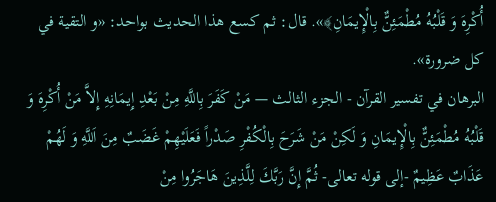أُكْرِهَ وَ قَلْبُهُ مُطْمَئِنٌّ بِالْإِيمَانِ﴾». قال: ثم كسع هذا الحديث بواحد: «و التقية في كل ضرورة».
البرهان في تفسير القرآن - الجزء الثالث — مَنْ كَفَرَ بِاللَّهِ مِنْ بَعْدِ إِيمَانِهِ إِلاَّ مَنْ أُكْرِهَ وَ قَلْبُهُ مُطْمَئِنٌّ بِالْإِيمَانِ وَ لَكِنْ مَنْ شَرَحَ بِالْكُفْرِ صَدْراً فَعَلَيْهِمْ غَضَبٌ مِنَ اَللَّهِ وَ لَهُمْ عَذَابٌ عَظِيمٌ -إلى قوله تعالى- ثُمَّ إِنَّ رَبَّكَ لِلَّذِينَ هَاجَرُوا مِنْ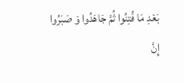بَعْدِ مَا فُتِنُوا ثُمَّ جَاهَدُوا وَ صَبَرُوا إِنَّ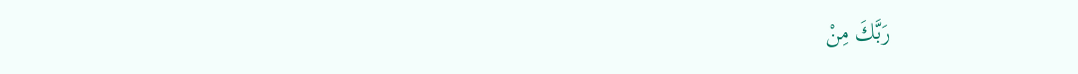رَبَّكَ مِنْ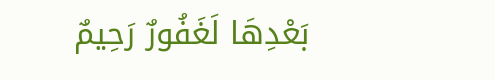بَعْدِهَا لَغَفُورٌ رَحِيمٌ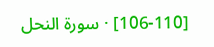[106-110] · سورة النحل